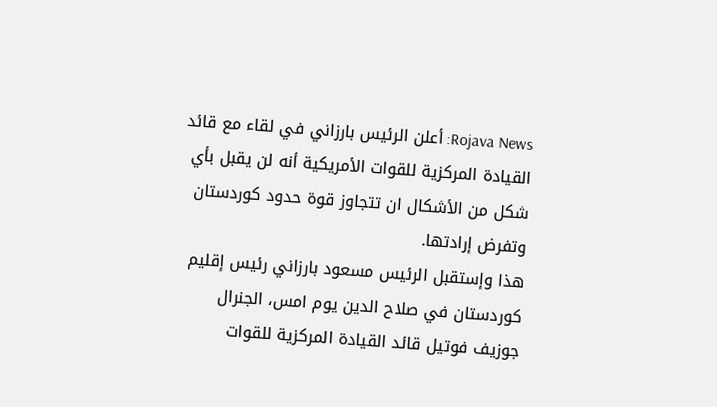Rojava News: أعلن الرئيس بارزاني في لقاء مع قائد القيادة المركزية للقوات الأمريكية أنه لن يقبل بأي شكل من الأشكال ان تتجاوز قوة حدود كوردستان وتفرض إرادتها.
هذا وإستقبل الرئيس مسعود بارزاني رئيس إقليم كوردستان في صلاح الدين يوم امس، الجنرال جوزيف فوتيل قائد القيادة المركزية للقوات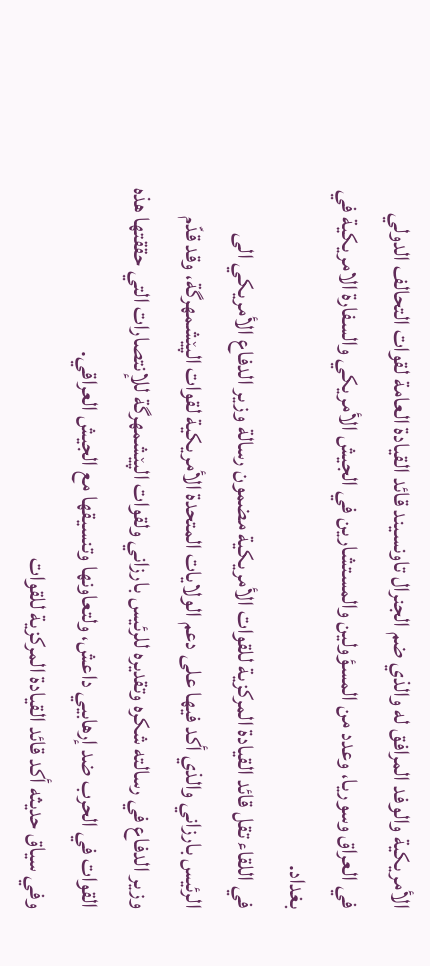الأمريكية والوفد المرافق له والذي ضم الجنرال تاونسيند قائد القيادة العامة لقوات التحالف الدولي في العراق وسوريا، وعدد من المسؤولين والمستشارين في الجيش الأمريكي والسفارة الامريكية في بغداد.
في اللقاء تقل قائد القيادة المركزية للقوات الأمريكية مضمون رسالة وزير الدفاع الأمريكي الى الرئيس بارزاني والذي أكد فيها على دعم الولايات المتحدة الأمريكية لقوات الپێشمهرگة، وقد قدّم وزير الدفاع في رسالته شكره وتقديره للرئيس بارزاني ولقوات الپێشمهرگة للإنتصارات التي حققتها هذه القوات في الحرب ضد إرهابيي داعش، ولتعاونها وتنسيقها مع الجيش العراقي.
وفي سياق حديثه أكد قائد القيادة المركزية للقوات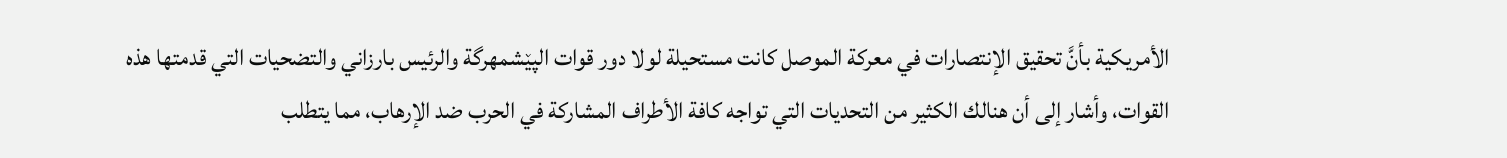الأمريكية بأنَّ تحقيق الإنتصارات في معركة الموصل كانت مستحيلة لولا دور قوات الپێشمهرگة والرئيس بارزاني والتضحيات التي قدمتها هذه القوات، وأشار إلى أن هنالك الكثير من التحديات التي تواجه كافة الأطراف المشاركة في الحرب ضد الإرهاب، مما يتطلب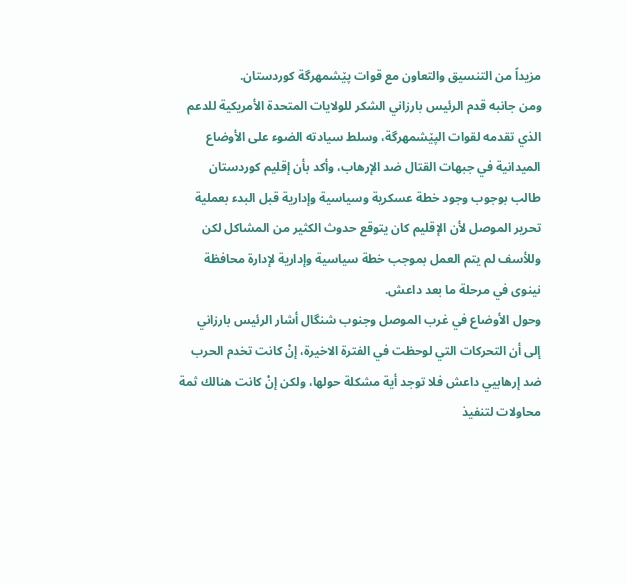مزيداً من التنسيق والتعاون مع قوات پێشمهرگة كوردستان.
ومن جانبه قدم الرئيس بارزاني الشكر للولايات المتحدة الأمريكية للدعم الذي تقدمه لقوات الپێشمهرگة، وسلط سيادته الضوء على الأوضاع الميدانية في جبهات القتال ضد الإرهاب، وأكد بأن إقليم كوردستان طالب بوجوب وجود خطة عسكرية وسياسية وإدارية قبل البدء بعملية تحرير الموصل لأن الإقليم كان يتوقع حدوث الكثير من المشاكل لكن وللأسف لم يتم العمل بموجب خطة سياسية وإدارية لإدارة محافظة نينوى في مرحلة ما بعد داعش.
وحول الأوضاع في غرب الموصل وجنوب شنگال أشار الرئيس بارزاني إلى أن التحركات التي لوحظت في الفترة الاخيرة، إنْ كانت تخدم الحرب ضد إرهابيي داعش فلا توجد أية مشكلة حولها، ولكن إنْ كانت هنالك ثمة محاولات لتنفيذ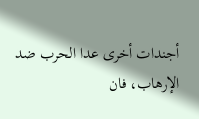أجندات أخرى عدا الحرب ضد الإرهاب، فان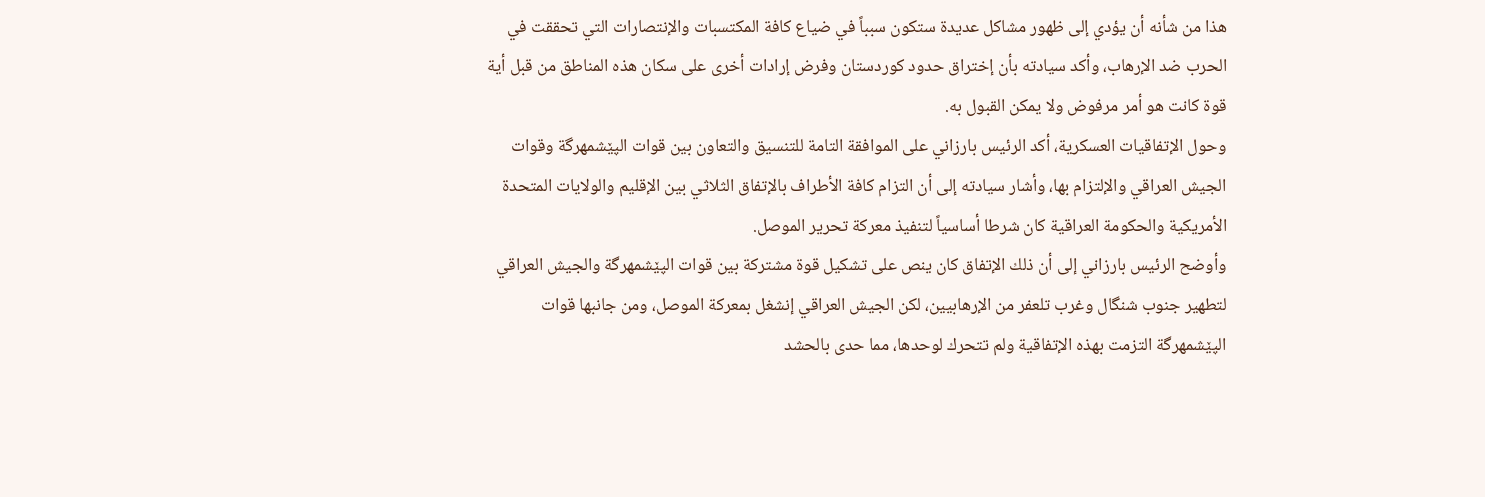هذا من شأنه أن يؤدي إلى ظهور مشاكل عديدة ستكون سبباً في ضياع كافة المكتسبات والإنتصارات التي تحققت في الحرب ضد الإرهاب، وأكد سيادته بأن إختراق حدود كوردستان وفرض إرادات أخرى على سكان هذه المناطق من قبل أية قوة كانت هو أمر مرفوض ولا يمكن القبول به.
وحول الإتفاقيات العسكرية، أكد الرئيس بارزاني على الموافقة التامة للتنسيق والتعاون بين قوات الپێشمهرگة وقوات الجيش العراقي والإلتزام بها، وأشار سيادته إلى أن التزام كافة الأطراف بالإتفاق الثلاثي بين الإقليم والولايات المتحدة الأمريكية والحكومة العراقية كان شرطا أساسياً لتنفيذ معركة تحرير الموصل.
وأوضح الرئيس بارزاني إلى أن ذلك الإتفاق كان ينص على تشكيل قوة مشتركة بين قوات الپێشمهرگة والجيش العراقي لتطهير جنوب شنگال وغرب تلعفر من الإرهابيين، لكن الجيش العراقي إنشغل بمعركة الموصل، ومن جانبها قوات الپێشمهرگة التزمت بهذه الإتفاقية ولم تتحرك لوحدها، مما حدى بالحشد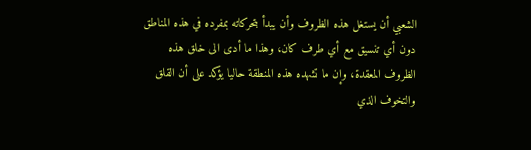الشعبي أن يستغل هذه الظروف وأن يبدأ بتحركاته بمفرده في هذه المناطق دون أي تنسيق مع أي طرف كان، وهذا ما أدى الى خلق هذه الظروف المعقدة، وإن ما تشهده هذه المنطقة حاليا يؤكد على أن القلق والتخوف الذي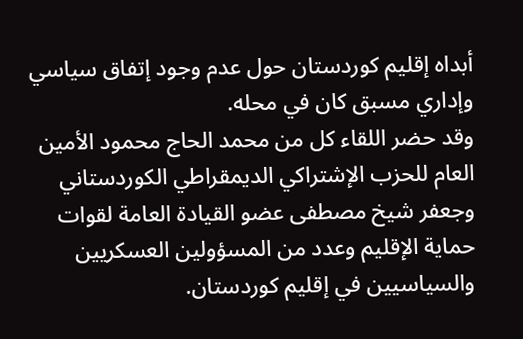أبداه إقليم كوردستان حول عدم وجود إتفاق سياسي وإداري مسبق كان في محله.
وقد حضر اللقاء كل من محمد الحاج محمود الأمين العام للحزب الإشتراكي الديمقراطي الكوردستاني وجعفر شيخ مصطفى عضو القيادة العامة لقوات حماية الإقليم وعدد من المسؤولين العسكريين والسياسيين في إقليم كوردستان.